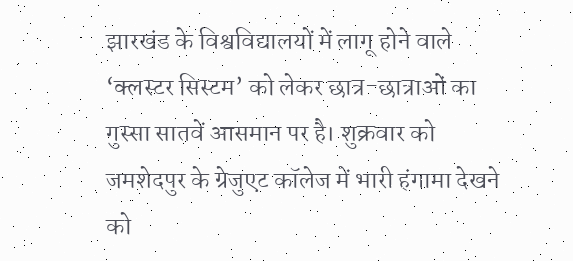झारखंड के विश्वविद्यालयों में लागू होने वाले ‘क्लस्टर सिस्टम’ को लेकर छात्र-छात्राओं का गुस्सा सातवें आसमान पर है। शुक्रवार को जमशेदपुर के ग्रेजुएट कॉलेज में भारी हंगामा देखने को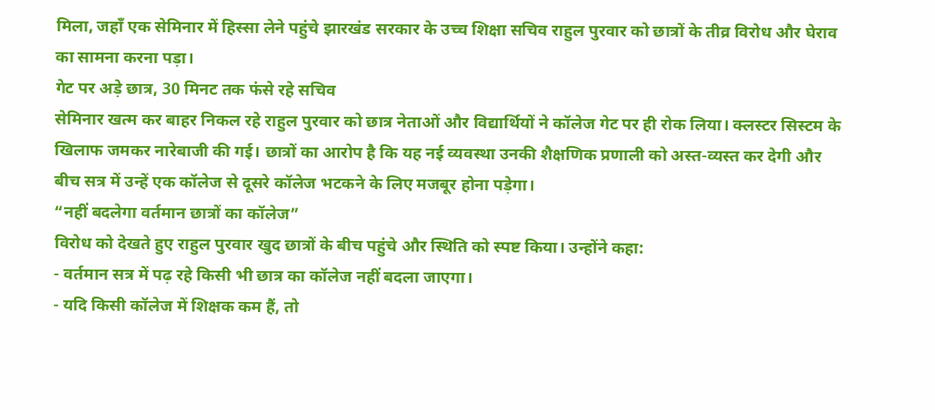मिला, जहाँ एक सेमिनार में हिस्सा लेने पहुंचे झारखंड सरकार के उच्च शिक्षा सचिव राहुल पुरवार को छात्रों के तीव्र विरोध और घेराव का सामना करना पड़ा।
गेट पर अड़े छात्र, 30 मिनट तक फंसे रहे सचिव
सेमिनार खत्म कर बाहर निकल रहे राहुल पुरवार को छात्र नेताओं और विद्यार्थियों ने कॉलेज गेट पर ही रोक लिया। क्लस्टर सिस्टम के खिलाफ जमकर नारेबाजी की गई। छात्रों का आरोप है कि यह नई व्यवस्था उनकी शैक्षणिक प्रणाली को अस्त-व्यस्त कर देगी और बीच सत्र में उन्हें एक कॉलेज से दूसरे कॉलेज भटकने के लिए मजबूर होना पड़ेगा।
“नहीं बदलेगा वर्तमान छात्रों का कॉलेज”
विरोध को देखते हुए राहुल पुरवार खुद छात्रों के बीच पहुंचे और स्थिति को स्पष्ट किया। उन्होंने कहा:
- वर्तमान सत्र में पढ़ रहे किसी भी छात्र का कॉलेज नहीं बदला जाएगा।
- यदि किसी कॉलेज में शिक्षक कम हैं, तो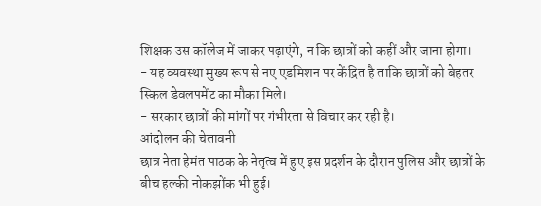शिक्षक उस कॉलेज में जाकर पढ़ाएंगे, न कि छात्रों को कहीं और जाना होगा।
- यह व्यवस्था मुख्य रूप से नए एडमिशन पर केंद्रित है ताकि छात्रों को बेहतर स्किल डेवलपमेंट का मौका मिले।
- सरकार छात्रों की मांगों पर गंभीरता से विचार कर रही है।
आंदोलन की चेतावनी
छात्र नेता हेमंत पाठक के नेतृत्व में हुए इस प्रदर्शन के दौरान पुलिस और छात्रों के बीच हल्की नोकझोंक भी हुई।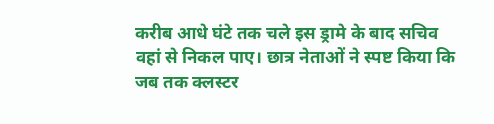करीब आधे घंटे तक चले इस ड्रामे के बाद सचिव वहां से निकल पाए। छात्र नेताओं ने स्पष्ट किया कि जब तक क्लस्टर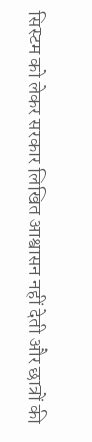सिस्टम को लेकर सरकार लिखित आश्वासन नहीं देती और छात्रों की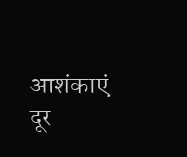आशंकाएं दूर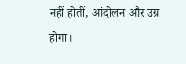नहीं होतीं, आंदोलन और उग्र होगा।